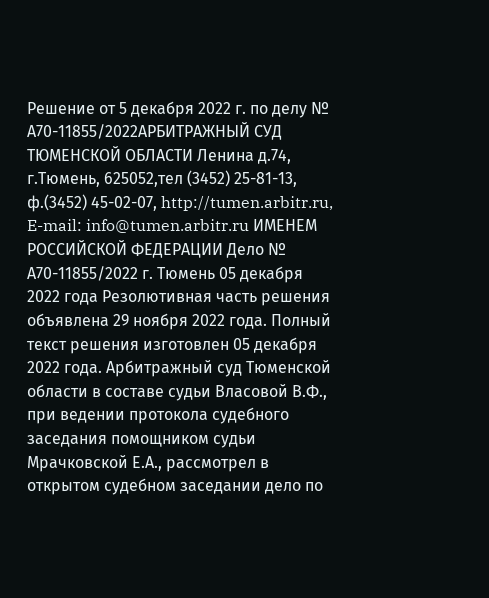Решение от 5 декабря 2022 г. по делу № А70-11855/2022АРБИТРАЖНЫЙ СУД ТЮМЕНСКОЙ ОБЛАСТИ Ленина д.74, г.Тюмень, 625052,тел (3452) 25-81-13, ф.(3452) 45-02-07, http://tumen.arbitr.ru, E-mail: info@tumen.arbitr.ru ИМЕНЕМ РОССИЙСКОЙ ФЕДЕРАЦИИ Дело № А70-11855/2022 г. Тюмень 05 декабря 2022 года Резолютивная часть решения объявлена 29 ноября 2022 года. Полный текст решения изготовлен 05 декабря 2022 года. Арбитражный суд Тюменской области в составе судьи Власовой В.Ф., при ведении протокола судебного заседания помощником судьи Мрачковской Е.А., рассмотрел в открытом судебном заседании дело по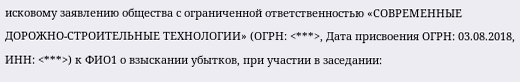исковому заявлению общества с ограниченной ответственностью «СОВРЕМЕННЫЕ ДОРОЖНО-СТРОИТЕЛЬНЫЕ ТЕХНОЛОГИИ» (ОГРН: <***>, Дата присвоения ОГРН: 03.08.2018, ИНН: <***>) к ФИО1 о взыскании убытков, при участии в заседании: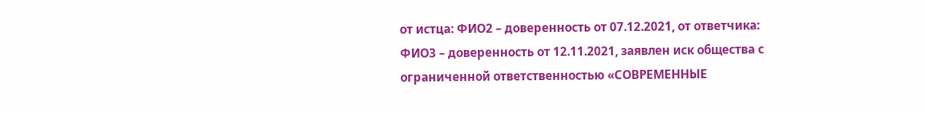от истца: ФИО2 – доверенность от 07.12.2021, от ответчика: ФИО3 – доверенность от 12.11.2021, заявлен иск общества с ограниченной ответственностью «СОВРЕМЕННЫЕ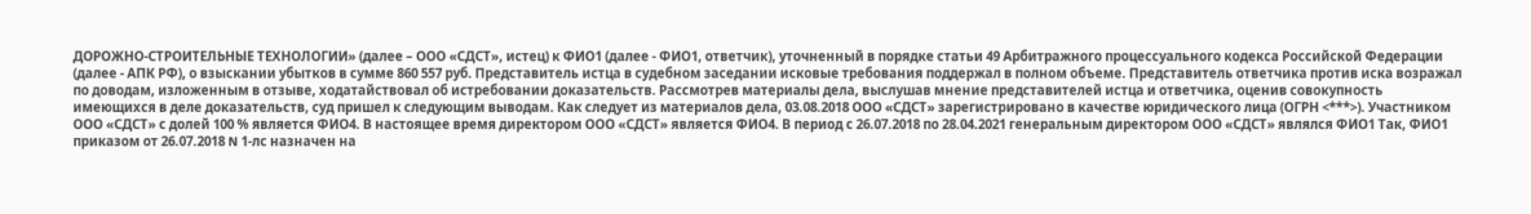ДОРОЖНО-СТРОИТЕЛЬНЫЕ ТЕХНОЛОГИИ» (далее – ООО «СДСТ», истец) к ФИО1 (далее - ФИО1, ответчик), уточненный в порядке статьи 49 Арбитражного процессуального кодекса Российской Федерации (далее - АПК РФ), о взыскании убытков в сумме 860 557 руб. Представитель истца в судебном заседании исковые требования поддержал в полном объеме. Представитель ответчика против иска возражал по доводам, изложенным в отзыве, ходатайствовал об истребовании доказательств. Рассмотрев материалы дела, выслушав мнение представителей истца и ответчика, оценив совокупность имеющихся в деле доказательств, суд пришел к следующим выводам. Как следует из материалов дела, 03.08.2018 ООО «СДСТ» зарегистрировано в качестве юридического лица (ОГРН <***>). Участником ООО «СДСТ» с долей 100 % является ФИО4. В настоящее время директором ООО «СДСТ» является ФИО4. В период с 26.07.2018 по 28.04.2021 генеральным директором ООО «СДСТ» являлся ФИО1 Так, ФИО1 приказом от 26.07.2018 N 1-лс назначен на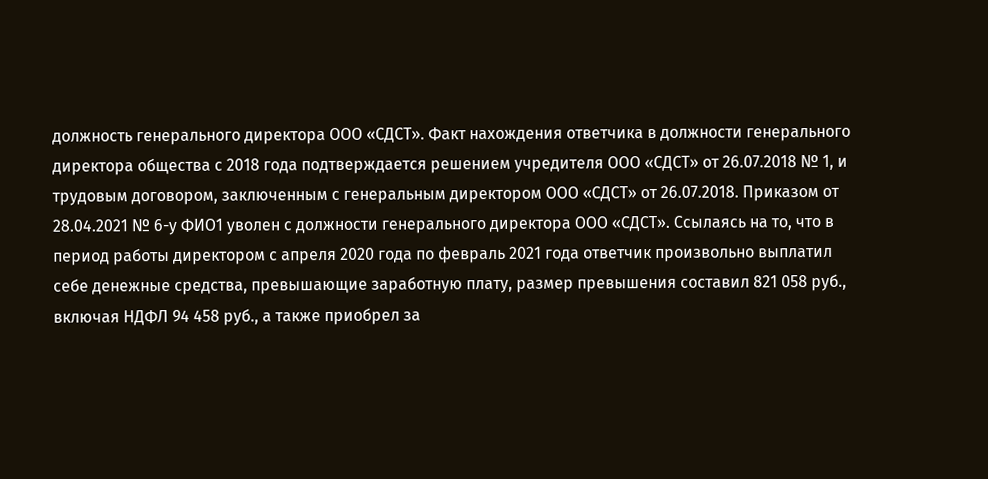должность генерального директора ООО «СДСТ». Факт нахождения ответчика в должности генерального директора общества с 2018 года подтверждается решением учредителя ООО «СДСТ» от 26.07.2018 № 1, и трудовым договором, заключенным с генеральным директором ООО «СДСТ» от 26.07.2018. Приказом от 28.04.2021 № 6-у ФИО1 уволен с должности генерального директора ООО «СДСТ». Ссылаясь на то, что в период работы директором с апреля 2020 года по февраль 2021 года ответчик произвольно выплатил себе денежные средства, превышающие заработную плату, размер превышения составил 821 058 руб., включая НДФЛ 94 458 руб., а также приобрел за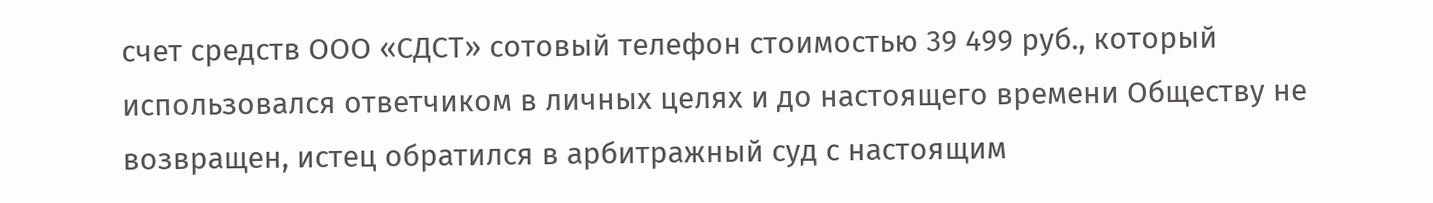счет средств ООО «СДСТ» сотовый телефон стоимостью 39 499 руб., который использовался ответчиком в личных целях и до настоящего времени Обществу не возвращен, истец обратился в арбитражный суд с настоящим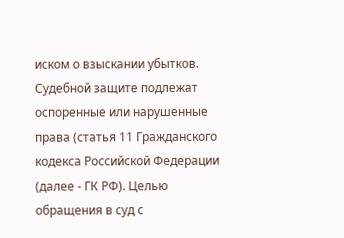иском о взыскании убытков. Судебной защите подлежат оспоренные или нарушенные права (статья 11 Гражданского кодекса Российской Федерации (далее - ГК РФ). Целью обращения в суд с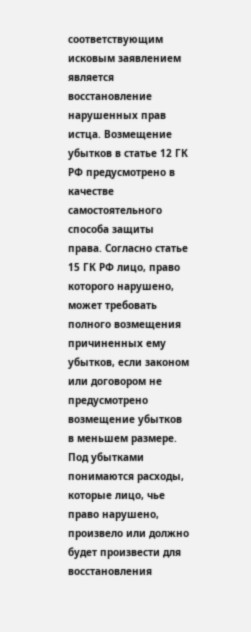соответствующим исковым заявлением является восстановление нарушенных прав истца. Возмещение убытков в статье 12 ГК РФ предусмотрено в качестве самостоятельного способа защиты права. Согласно статье 15 ГК РФ лицо, право которого нарушено, может требовать полного возмещения причиненных ему убытков, если законом или договором не предусмотрено возмещение убытков в меньшем размере. Под убытками понимаются расходы, которые лицо, чье право нарушено, произвело или должно будет произвести для восстановления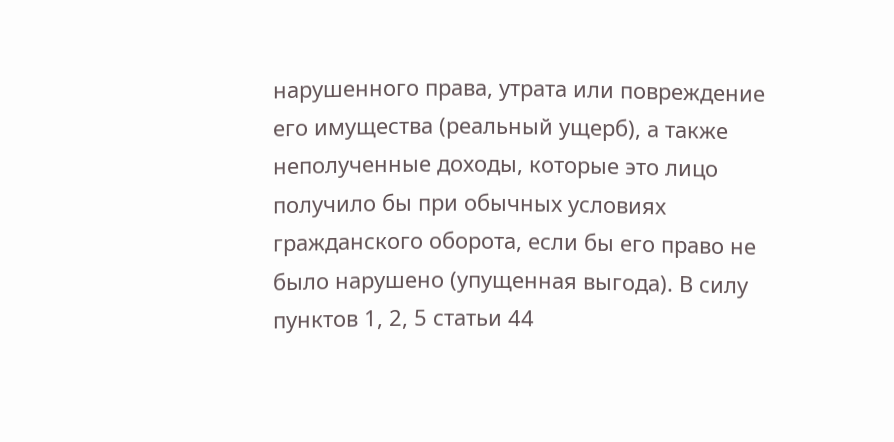нарушенного права, утрата или повреждение его имущества (реальный ущерб), а также неполученные доходы, которые это лицо получило бы при обычных условиях гражданского оборота, если бы его право не было нарушено (упущенная выгода). В силу пунктов 1, 2, 5 статьи 44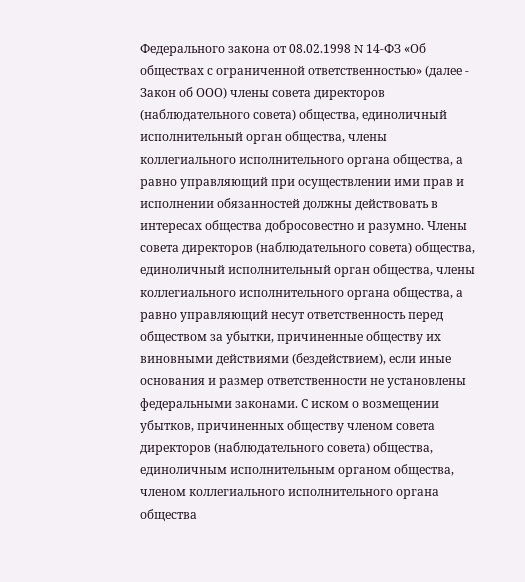Федерального закона от 08.02.1998 N 14-ФЗ «Об обществах с ограниченной ответственностью» (далее - Закон об ООО) члены совета директоров (наблюдательного совета) общества, единоличный исполнительный орган общества, члены коллегиального исполнительного органа общества, а равно управляющий при осуществлении ими прав и исполнении обязанностей должны действовать в интересах общества добросовестно и разумно. Члены совета директоров (наблюдательного совета) общества, единоличный исполнительный орган общества, члены коллегиального исполнительного органа общества, а равно управляющий несут ответственность перед обществом за убытки, причиненные обществу их виновными действиями (бездействием), если иные основания и размер ответственности не установлены федеральными законами. С иском о возмещении убытков, причиненных обществу членом совета директоров (наблюдательного совета) общества, единоличным исполнительным органом общества, членом коллегиального исполнительного органа общества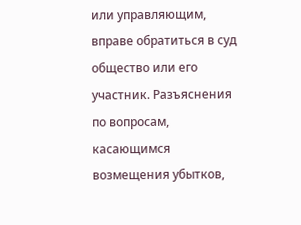или управляющим, вправе обратиться в суд общество или его участник. Разъяснения по вопросам, касающимся возмещения убытков,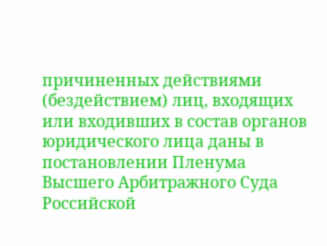причиненных действиями (бездействием) лиц, входящих или входивших в состав органов юридического лица даны в постановлении Пленума Высшего Арбитражного Суда Российской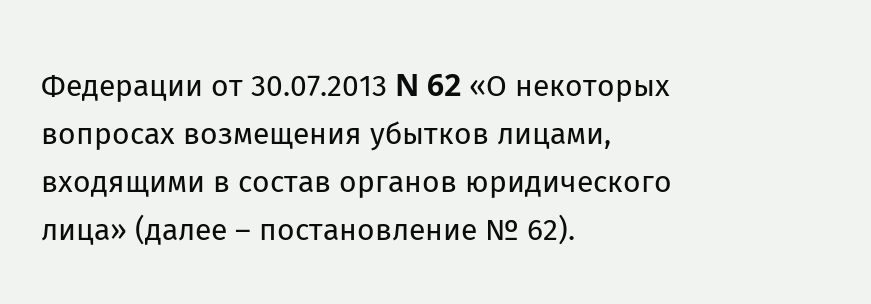Федерации от 30.07.2013 N 62 «О некоторых вопросах возмещения убытков лицами, входящими в состав органов юридического лица» (далее – постановление № 62).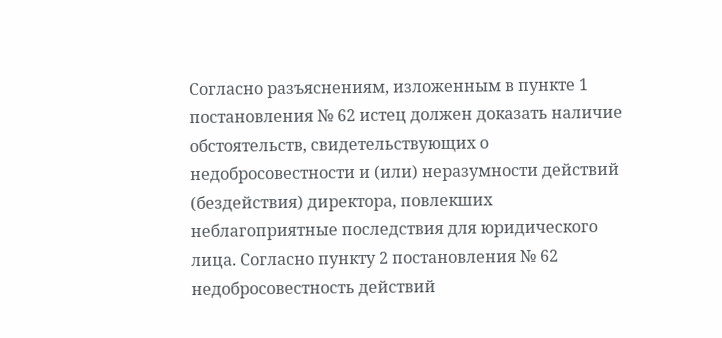Согласно разъяснениям, изложенным в пункте 1 постановления № 62 истец должен доказать наличие обстоятельств, свидетельствующих о недобросовестности и (или) неразумности действий (бездействия) директора, повлекших неблагоприятные последствия для юридического лица. Согласно пункту 2 постановления № 62 недобросовестность действий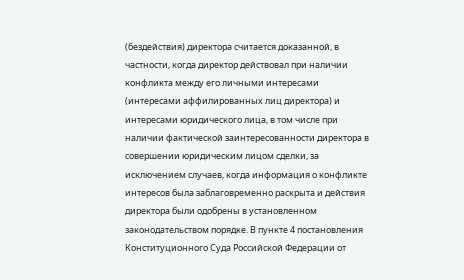(бездействия) директора считается доказанной, в частности, когда директор действовал при наличии конфликта между его личными интересами (интересами аффилированных лиц директора) и интересами юридического лица, в том числе при наличии фактической заинтересованности директора в совершении юридическим лицом сделки, за исключением случаев, когда информация о конфликте интересов была заблаговременно раскрыта и действия директора были одобрены в установленном законодательством порядке. В пункте 4 постановления Конституционного Суда Российской Федерации от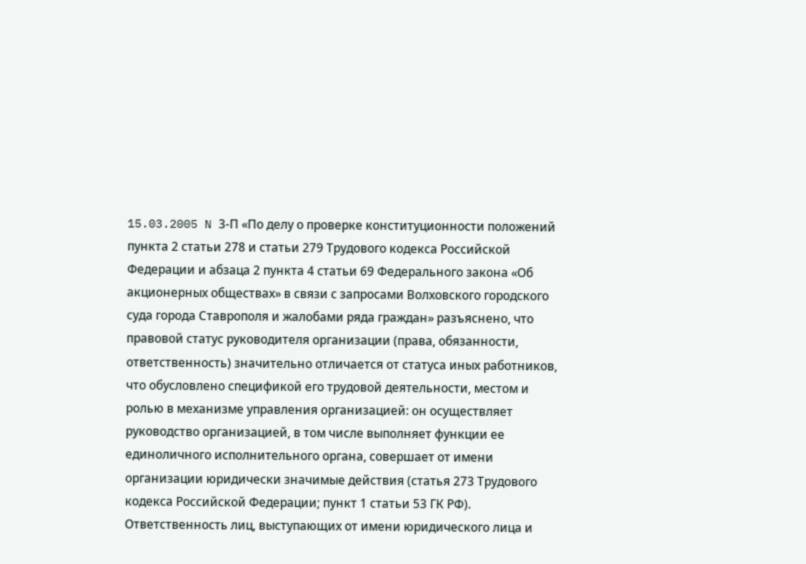15.03.2005 N 3-П «По делу о проверке конституционности положений пункта 2 статьи 278 и статьи 279 Трудового кодекса Российской Федерации и абзаца 2 пункта 4 статьи 69 Федерального закона «Об акционерных обществах» в связи с запросами Волховского городского суда города Ставрополя и жалобами ряда граждан» разъяснено, что правовой статус руководителя организации (права, обязанности, ответственность) значительно отличается от статуса иных работников, что обусловлено спецификой его трудовой деятельности, местом и ролью в механизме управления организацией: он осуществляет руководство организацией, в том числе выполняет функции ее единоличного исполнительного органа, совершает от имени организации юридически значимые действия (статья 273 Трудового кодекса Российской Федерации; пункт 1 статьи 53 ГК РФ). Ответственность лиц, выступающих от имени юридического лица и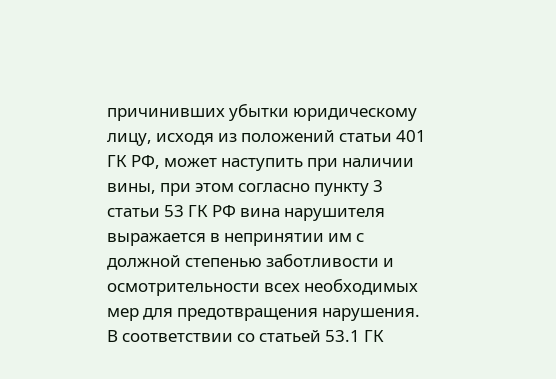причинивших убытки юридическому лицу, исходя из положений статьи 401 ГК РФ, может наступить при наличии вины, при этом согласно пункту 3 статьи 53 ГК РФ вина нарушителя выражается в непринятии им с должной степенью заботливости и осмотрительности всех необходимых мер для предотвращения нарушения. В соответствии со статьей 53.1 ГК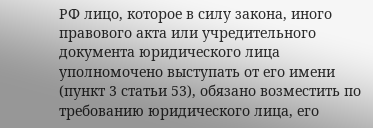РФ лицо, которое в силу закона, иного правового акта или учредительного документа юридического лица уполномочено выступать от его имени (пункт 3 статьи 53), обязано возместить по требованию юридического лица, его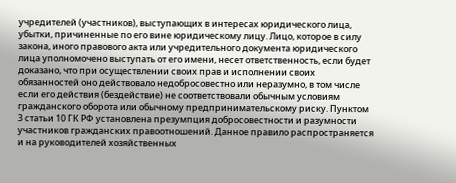учредителей (участников), выступающих в интересах юридического лица, убытки, причиненные по его вине юридическому лицу. Лицо, которое в силу закона, иного правового акта или учредительного документа юридического лица уполномочено выступать от его имени, несет ответственность, если будет доказано, что при осуществлении своих прав и исполнении своих обязанностей оно действовало недобросовестно или неразумно, в том числе если его действия (бездействие) не соответствовали обычным условиям гражданского оборота или обычному предпринимательскому риску. Пунктом 3 статьи 10 ГК РФ установлена презумпция добросовестности и разумности участников гражданских правоотношений. Данное правило распространяется и на руководителей хозяйственных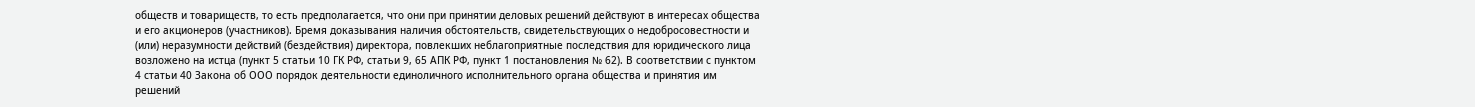обществ и товариществ, то есть предполагается, что они при принятии деловых решений действуют в интересах общества и его акционеров (участников). Бремя доказывания наличия обстоятельств, свидетельствующих о недобросовестности и (или) неразумности действий (бездействия) директора, повлекших неблагоприятные последствия для юридического лица возложено на истца (пункт 5 статьи 10 ГК РФ, статьи 9, 65 АПК РФ, пункт 1 постановления № 62). В соответствии с пунктом 4 статьи 40 Закона об ООО порядок деятельности единоличного исполнительного органа общества и принятия им решений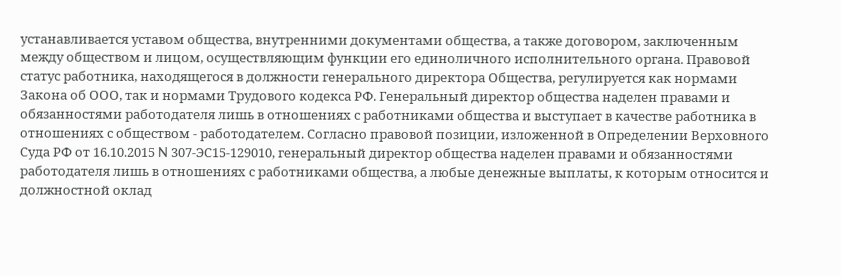устанавливается уставом общества, внутренними документами общества, а также договором, заключенным между обществом и лицом, осуществляющим функции его единоличного исполнительного органа. Правовой статус работника, находящегося в должности генерального директора Общества, регулируется как нормами Закона об ООО, так и нормами Трудового кодекса РФ. Генеральный директор общества наделен правами и обязанностями работодателя лишь в отношениях с работниками общества и выступает в качестве работника в отношениях с обществом - работодателем. Согласно правовой позиции, изложенной в Определении Верховного Суда РФ от 16.10.2015 N 307-ЭС15-129010, генеральный директор общества наделен правами и обязанностями работодателя лишь в отношениях с работниками общества, а любые денежные выплаты, к которым относится и должностной оклад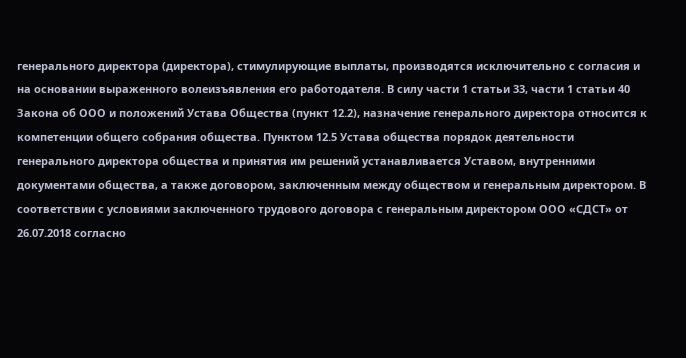генерального директора (директора), стимулирующие выплаты, производятся исключительно с согласия и на основании выраженного волеизъявления его работодателя. В силу части 1 статьи 33, части 1 статьи 40 Закона об ООО и положений Устава Общества (пункт 12.2), назначение генерального директора относится к компетенции общего собрания общества. Пунктом 12.5 Устава общества порядок деятельности генерального директора общества и принятия им решений устанавливается Уставом, внутренними документами общества, а также договором, заключенным между обществом и генеральным директором. В соответствии с условиями заключенного трудового договора с генеральным директором ООО «СДСТ» от 26.07.2018 согласно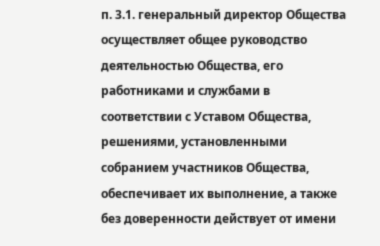п. 3.1. генеральный директор Общества осуществляет общее руководство деятельностью Общества, его работниками и службами в соответствии с Уставом Общества, решениями, установленными собранием участников Общества, обеспечивает их выполнение, а также без доверенности действует от имени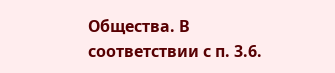Общества. В соответствии с п. 3.6.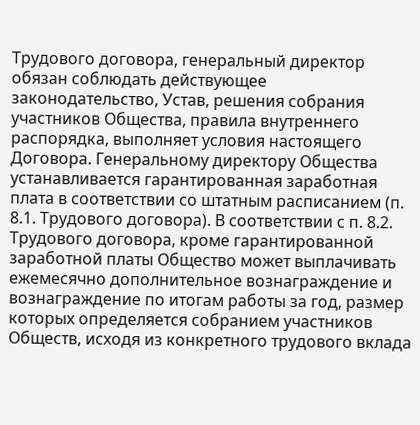Трудового договора, генеральный директор обязан соблюдать действующее законодательство, Устав, решения собрания участников Общества, правила внутреннего распорядка, выполняет условия настоящего Договора. Генеральному директору Общества устанавливается гарантированная заработная плата в соответствии со штатным расписанием (п. 8.1. Трудового договора). В соответствии с п. 8.2. Трудового договора, кроме гарантированной заработной платы Общество может выплачивать ежемесячно дополнительное вознаграждение и вознаграждение по итогам работы за год, размер которых определяется собранием участников Обществ, исходя из конкретного трудового вклада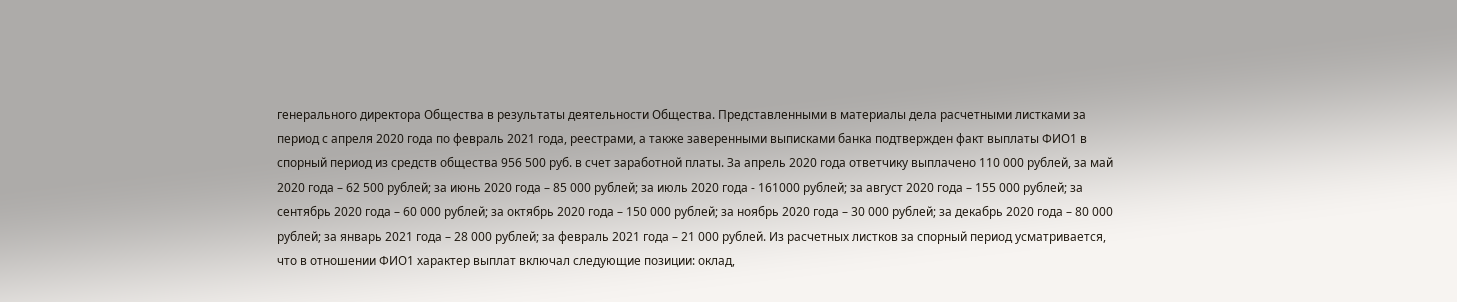генерального директора Общества в результаты деятельности Общества. Представленными в материалы дела расчетными листками за период с апреля 2020 года по февраль 2021 года, реестрами, а также заверенными выписками банка подтвержден факт выплаты ФИО1 в спорный период из средств общества 956 500 руб. в счет заработной платы. За апрель 2020 года ответчику выплачено 110 000 рублей, за май 2020 года – 62 500 рублей; за июнь 2020 года – 85 000 рублей; за июль 2020 года - 161000 рублей; за август 2020 года – 155 000 рублей; за сентябрь 2020 года – 60 000 рублей; за октябрь 2020 года – 150 000 рублей; за ноябрь 2020 года – 30 000 рублей; за декабрь 2020 года – 80 000 рублей; за январь 2021 года – 28 000 рублей; за февраль 2021 года – 21 000 рублей. Из расчетных листков за спорный период усматривается, что в отношении ФИО1 характер выплат включал следующие позиции: оклад,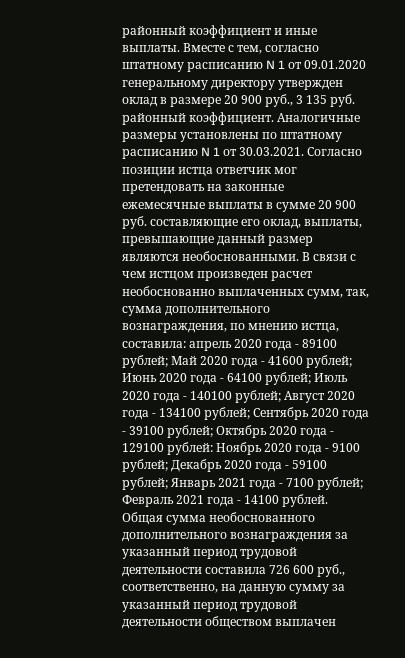районный коэффициент и иные выплаты. Вместе с тем, согласно штатному расписанию N 1 от 09.01.2020 генеральному директору утвержден оклад в размере 20 900 руб., 3 135 руб. районный коэффициент. Аналогичные размеры установлены по штатному расписанию N 1 от 30.03.2021. Согласно позиции истца ответчик мог претендовать на законные ежемесячные выплаты в сумме 20 900 руб. составляющие его оклад, выплаты, превышающие данный размер являются необоснованными. В связи с чем истцом произведен расчет необоснованно выплаченных сумм, так, сумма дополнительного вознаграждения, по мнению истца, составила: апрель 2020 года - 89100 рублей; Май 2020 года - 41600 рублей; Июнь 2020 года - 64100 рублей; Июль 2020 года - 140100 рублей; Август 2020 года - 134100 рублей; Сентябрь 2020 года - 39100 рублей; Октябрь 2020 года - 129100 рублей: Ноябрь 2020 года - 9100 рублей; Декабрь 2020 года - 59100 рублей; Январь 2021 года - 7100 рублей; Февраль 2021 года - 14100 рублей. Общая сумма необоснованного дополнительного вознаграждения за указанный период трудовой деятельности составила 726 600 руб., соответственно, на данную сумму за указанный период трудовой деятельности обществом выплачен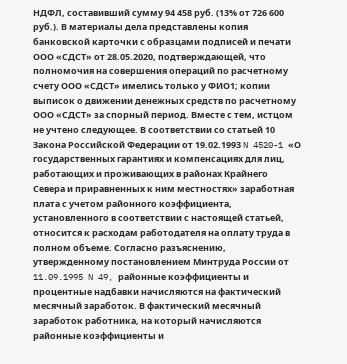НДФЛ, составивший сумму 94 458 руб. (13% от 726 600 руб.). В материалы дела представлены копия банковской карточки с образцами подписей и печати ООО «СДСТ» от 28.05.2020, подтверждающей, что полномочия на совершения операций по расчетному счету ООО «СДСТ» имелись только у ФИО1; копии выписок о движении денежных средств по расчетному ООО «СДСТ» за спорный период. Вместе с тем, истцом не учтено следующее. В соответствии со статьей 10 Закона Российской Федерации от 19.02.1993 N 4520-1 «О государственных гарантиях и компенсациях для лиц, работающих и проживающих в районах Крайнего Севера и приравненных к ним местностях» заработная плата с учетом районного коэффициента, установленного в соответствии с настоящей статьей, относится к расходам работодателя на оплату труда в полном объеме. Согласно разъяснению, утвержденному постановлением Минтруда России от 11.09.1995 N 49, районные коэффициенты и процентные надбавки начисляются на фактический месячный заработок. В фактический месячный заработок работника, на который начисляются районные коэффициенты и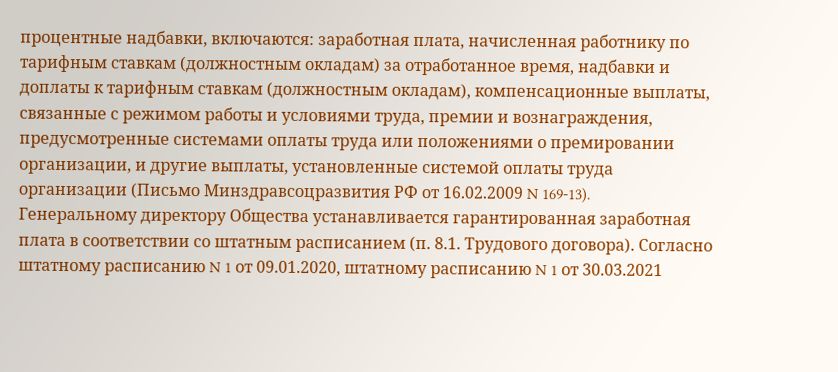процентные надбавки, включаются: заработная плата, начисленная работнику по тарифным ставкам (должностным окладам) за отработанное время, надбавки и доплаты к тарифным ставкам (должностным окладам), компенсационные выплаты, связанные с режимом работы и условиями труда, премии и вознаграждения, предусмотренные системами оплаты труда или положениями о премировании организации, и другие выплаты, установленные системой оплаты труда организации (Письмо Минздравсоцразвития РФ от 16.02.2009 N 169-13). Генеральному директору Общества устанавливается гарантированная заработная плата в соответствии со штатным расписанием (п. 8.1. Трудового договора). Согласно штатному расписанию N 1 от 09.01.2020, штатному расписанию N 1 от 30.03.2021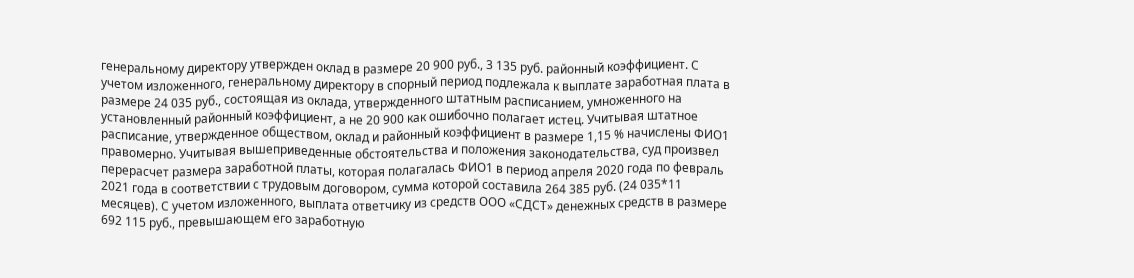генеральному директору утвержден оклад в размере 20 900 руб., 3 135 руб. районный коэффициент. С учетом изложенного, генеральному директору в спорный период подлежала к выплате заработная плата в размере 24 035 руб., состоящая из оклада, утвержденного штатным расписанием, умноженного на установленный районный коэффициент, а не 20 900 как ошибочно полагает истец. Учитывая штатное расписание, утвержденное обществом, оклад и районный коэффициент в размере 1,15 % начислены ФИО1 правомерно. Учитывая вышеприведенные обстоятельства и положения законодательства, суд произвел перерасчет размера заработной платы, которая полагалась ФИО1 в период апреля 2020 года по февраль 2021 года в соответствии с трудовым договором, сумма которой составила 264 385 руб. (24 035*11 месяцев). С учетом изложенного, выплата ответчику из средств ООО «СДСТ» денежных средств в размере 692 115 руб., превышающем его заработную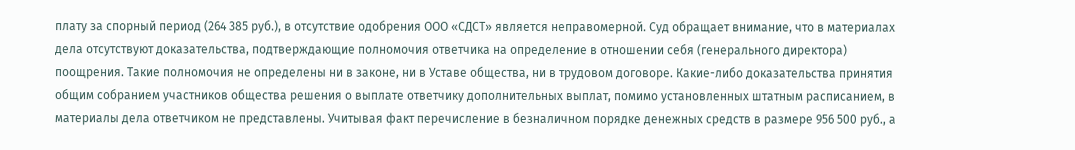плату за спорный период (264 385 руб.), в отсутствие одобрения ООО «СДСТ» является неправомерной. Суд обращает внимание, что в материалах дела отсутствуют доказательства, подтверждающие полномочия ответчика на определение в отношении себя (генерального директора) поощрения. Такие полномочия не определены ни в законе, ни в Уставе общества, ни в трудовом договоре. Какие-либо доказательства принятия общим собранием участников общества решения о выплате ответчику дополнительных выплат, помимо установленных штатным расписанием, в материалы дела ответчиком не представлены. Учитывая факт перечисление в безналичном порядке денежных средств в размере 956 500 руб., а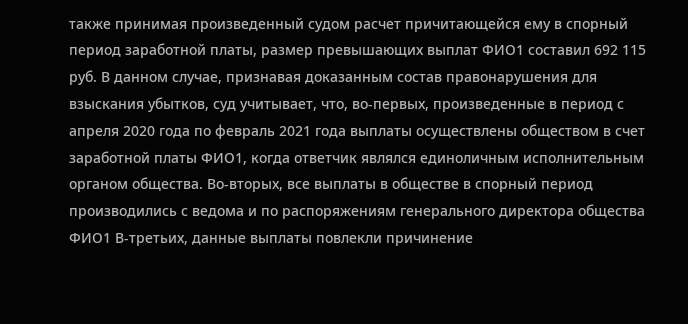также принимая произведенный судом расчет причитающейся ему в спорный период заработной платы, размер превышающих выплат ФИО1 составил 692 115 руб. В данном случае, признавая доказанным состав правонарушения для взыскания убытков, суд учитывает, что, во-первых, произведенные в период с апреля 2020 года по февраль 2021 года выплаты осуществлены обществом в счет заработной платы ФИО1, когда ответчик являлся единоличным исполнительным органом общества. Во-вторых, все выплаты в обществе в спорный период производились с ведома и по распоряжениям генерального директора общества ФИО1 В-третьих, данные выплаты повлекли причинение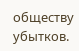обществу убытков.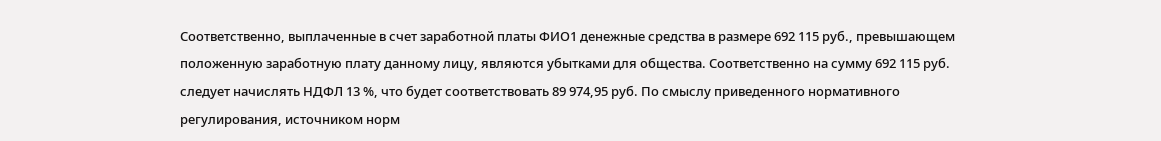Соответственно, выплаченные в счет заработной платы ФИО1 денежные средства в размере 692 115 руб., превышающем положенную заработную плату данному лицу, являются убытками для общества. Соответственно на сумму 692 115 руб. следует начислять НДФЛ 13 %, что будет соответствовать 89 974,95 руб. По смыслу приведенного нормативного регулирования, источником норм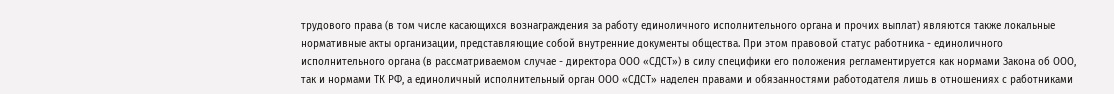трудового права (в том числе касающихся вознаграждения за работу единоличного исполнительного органа и прочих выплат) являются также локальные нормативные акты организации, представляющие собой внутренние документы общества. При этом правовой статус работника - единоличного исполнительного органа (в рассматриваемом случае - директора ООО «СДСТ») в силу специфики его положения регламентируется как нормами Закона об ООО, так и нормами ТК РФ, а единоличный исполнительный орган ООО «СДСТ» наделен правами и обязанностями работодателя лишь в отношениях с работниками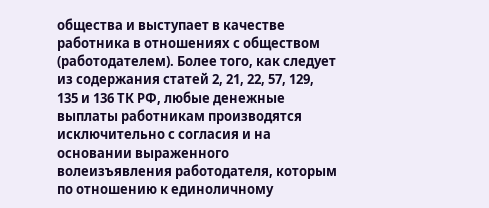общества и выступает в качестве работника в отношениях с обществом (работодателем). Более того, как следует из содержания статей 2, 21, 22, 57, 129, 135 и 136 ТК РФ, любые денежные выплаты работникам производятся исключительно с согласия и на основании выраженного волеизъявления работодателя, которым по отношению к единоличному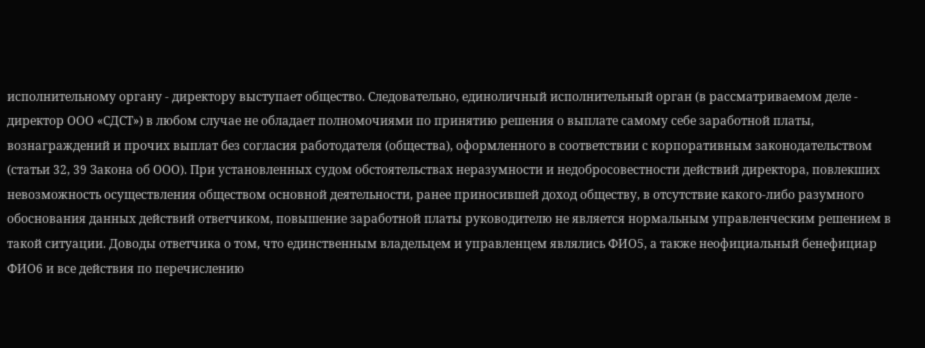исполнительному органу - директору выступает общество. Следовательно, единоличный исполнительный орган (в рассматриваемом деле - директор ООО «СДСТ») в любом случае не обладает полномочиями по принятию решения о выплате самому себе заработной платы, вознаграждений и прочих выплат без согласия работодателя (общества), оформленного в соответствии с корпоративным законодательством (статьи 32, 39 Закона об ООО). При установленных судом обстоятельствах неразумности и недобросовестности действий директора, повлекших невозможность осуществления обществом основной деятельности, ранее приносившей доход обществу, в отсутствие какого-либо разумного обоснования данных действий ответчиком, повышение заработной платы руководителю не является нормальным управленческим решением в такой ситуации. Доводы ответчика о том, что единственным владельцем и управленцем являлись ФИО5, а также неофициальный бенефициар ФИО6 и все действия по перечислению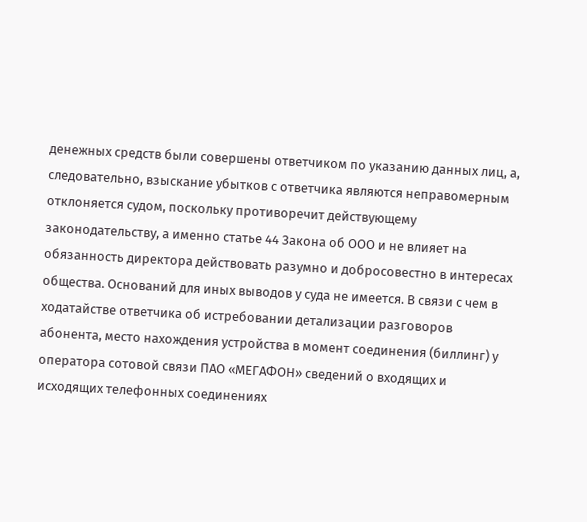денежных средств были совершены ответчиком по указанию данных лиц, а, следовательно, взыскание убытков с ответчика являются неправомерным отклоняется судом, поскольку противоречит действующему законодательству, а именно статье 44 Закона об ООО и не влияет на обязанность директора действовать разумно и добросовестно в интересах общества. Оснований для иных выводов у суда не имеется. В связи с чем в ходатайстве ответчика об истребовании детализации разговоров абонента, место нахождения устройства в момент соединения (биллинг) у оператора сотовой связи ПАО «МЕГАФОН» сведений о входящих и исходящих телефонных соединениях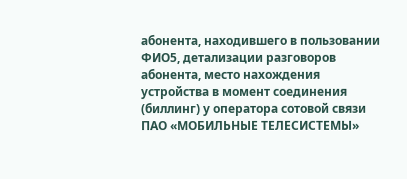абонента, находившего в пользовании ФИО5, детализации разговоров абонента, место нахождения устройства в момент соединения (биллинг) у оператора сотовой связи ПАО «МОБИЛЬНЫЕ ТЕЛЕСИСТЕМЫ»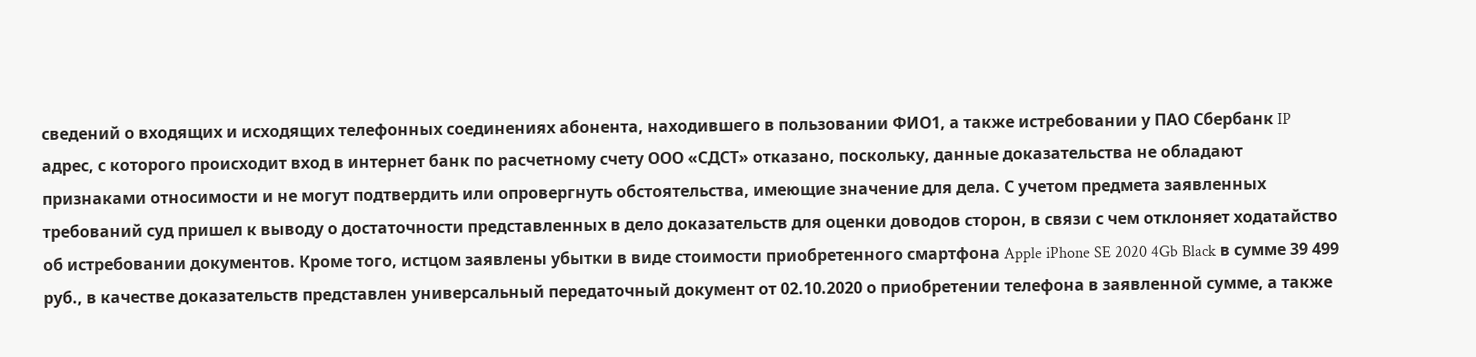сведений о входящих и исходящих телефонных соединениях абонента, находившего в пользовании ФИО1, а также истребовании у ПАО Сбербанк IP адрес, с которого происходит вход в интернет банк по расчетному счету ООО «СДСТ» отказано, поскольку, данные доказательства не обладают признаками относимости и не могут подтвердить или опровергнуть обстоятельства, имеющие значение для дела. С учетом предмета заявленных требований суд пришел к выводу о достаточности представленных в дело доказательств для оценки доводов сторон, в связи с чем отклоняет ходатайство об истребовании документов. Кроме того, истцом заявлены убытки в виде стоимости приобретенного смартфона Apple iPhone SE 2020 4Gb Black в сумме 39 499 руб., в качестве доказательств представлен универсальный передаточный документ от 02.10.2020 о приобретении телефона в заявленной сумме, а также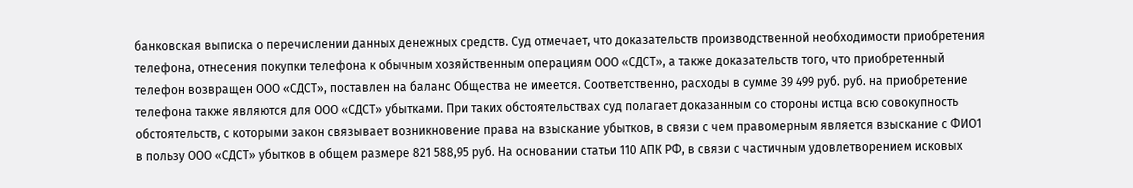банковская выписка о перечислении данных денежных средств. Суд отмечает, что доказательств производственной необходимости приобретения телефона, отнесения покупки телефона к обычным хозяйственным операциям ООО «СДСТ», а также доказательств того, что приобретенный телефон возвращен ООО «СДСТ», поставлен на баланс Общества не имеется. Соответственно, расходы в сумме 39 499 руб. руб. на приобретение телефона также являются для ООО «СДСТ» убытками. При таких обстоятельствах суд полагает доказанным со стороны истца всю совокупность обстоятельств, с которыми закон связывает возникновение права на взыскание убытков, в связи с чем правомерным является взыскание с ФИО1 в пользу ООО «СДСТ» убытков в общем размере 821 588,95 руб. На основании статьи 110 АПК РФ, в связи с частичным удовлетворением исковых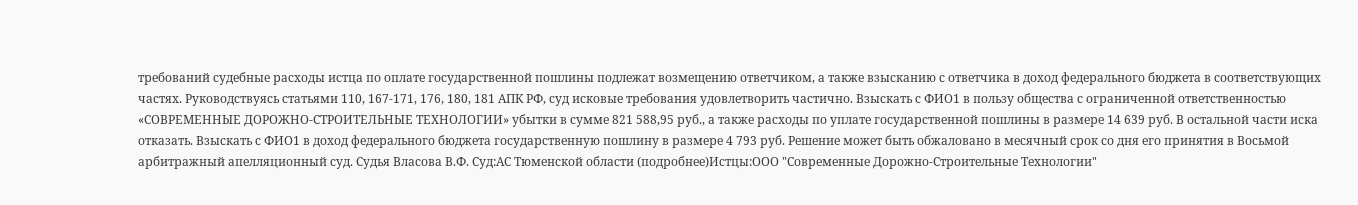требований судебные расходы истца по оплате государственной пошлины подлежат возмещению ответчиком, а также взысканию с ответчика в доход федерального бюджета в соответствующих частях. Руководствуясь статьями 110, 167-171, 176, 180, 181 АПК РФ, суд исковые требования удовлетворить частично. Взыскать с ФИО1 в пользу общества с ограниченной ответственностью «СОВРЕМЕННЫЕ ДОРОЖНО-СТРОИТЕЛЬНЫЕ ТЕХНОЛОГИИ» убытки в сумме 821 588,95 руб., а также расходы по уплате государственной пошлины в размере 14 639 руб. В остальной части иска отказать. Взыскать с ФИО1 в доход федерального бюджета государственную пошлину в размере 4 793 руб. Решение может быть обжаловано в месячный срок со дня его принятия в Восьмой арбитражный апелляционный суд. Судья Власова В.Ф. Суд:АС Тюменской области (подробнее)Истцы:ООО "Современные Дорожно-Строительные Технологии"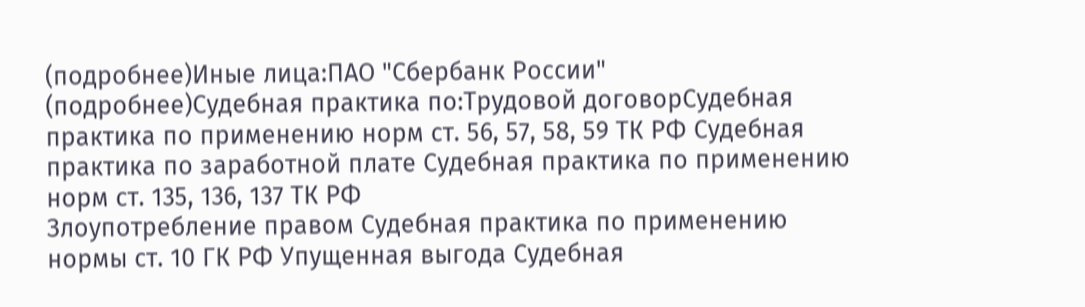(подробнее)Иные лица:ПАО "Сбербанк России" (подробнее)Судебная практика по:Трудовой договорСудебная практика по применению норм ст. 56, 57, 58, 59 ТК РФ Судебная практика по заработной плате Судебная практика по применению норм ст. 135, 136, 137 ТК РФ
Злоупотребление правом Судебная практика по применению нормы ст. 10 ГК РФ Упущенная выгода Судебная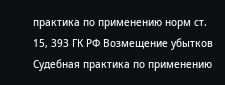практика по применению норм ст. 15, 393 ГК РФ Возмещение убытков Судебная практика по применению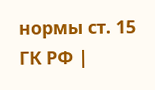нормы ст. 15 ГК РФ |